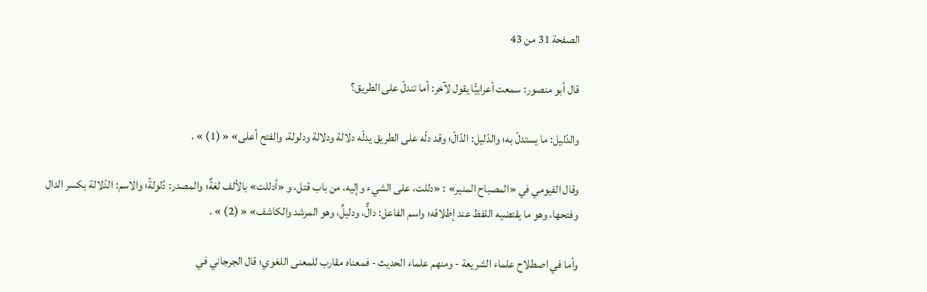الصفحة 31 من 43

قال أبو منصور: سمعت أعرابيًّا يقول لآخر: أما تندلّ على الطريق؟

والدّليل: ما يستدلّ به؛ والدّليل: الدّالّ؛ وقد دلّه على الطريق يدلّه دلالة ودلالة ودلولة، والفتح أعلى» « (1) » .

وقال الفيومي في «المصباح المنير» : «دللت، على الشيء وإليه، من باب قتل، و «أدللت» بالألف لغةٌ؛ والمصدر: دُلولةً؛ والاسم: الدّلالة بكسر الدال وفتحها، وهو ما يقتضيه اللفظ عند إطلاقه؛ واسم الفاعل: دالٌّ، ودليلٌ، وهو المرشد والكاشف» « (2) » .

وأما في اصطلاح علماء الشريعة - ومنهم علماء الحديث - فمعناه مقارب للمعنى اللغوي؛ قال الجرجاني في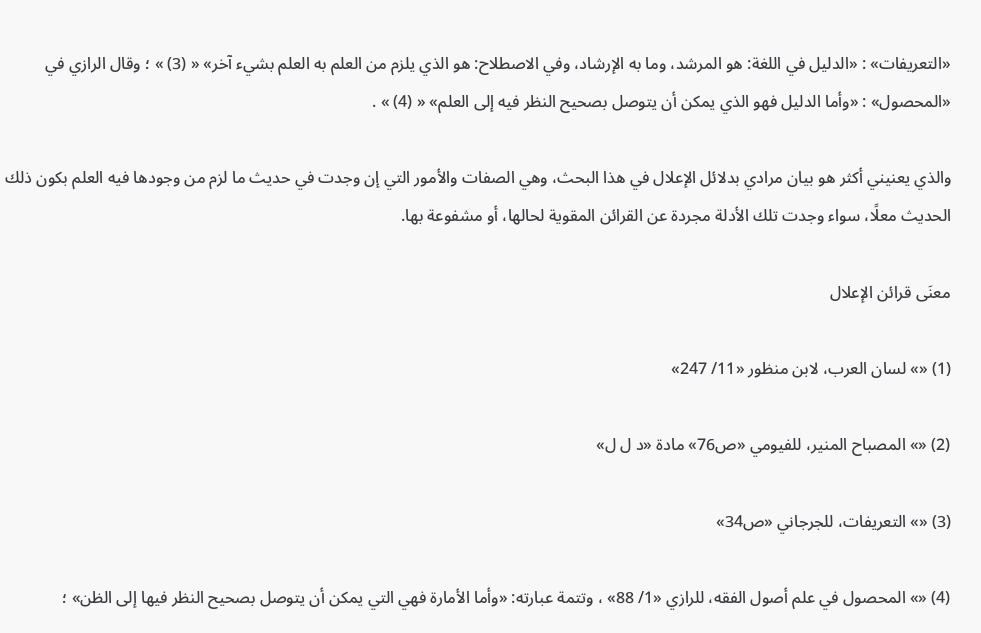«التعريفات» : «الدليل في اللغة: هو المرشد، وما به الإرشاد، وفي الاصطلاح: هو الذي يلزم من العلم به العلم بشيء آخر» « (3) » ؛ وقال الرازي في «المحصول» : «وأما الدليل فهو الذي يمكن أن يتوصل بصحيح النظر فيه إلى العلم» « (4) » .

والذي يعنيني أكثر هو بيان مرادي بدلائل الإعلال في هذا البحث، وهي الصفات والأمور التي إن وجدت في حديث ما لزم من وجودها فيه العلم بكون ذلك الحديث معلًا، سواء وجدت تلك الأدلة مجردة عن القرائن المقوية لحالها، أو مشفوعة بها.

معنَى قرائن الإعلال

(1) «» لسان العرب، لابن منظور «11/ 247»

(2) «» المصباح المنير، للفيومي «ص76» مادة «د ل ل»

(3) «» التعريفات، للجرجاني «ص34»

(4) «» المحصول في علم أصول الفقه، للرازي «1/ 88» ، وتتمة عبارته: «وأما الأمارة فهي التي يمكن أن يتوصل بصحيح النظر فيها إلى الظن» ؛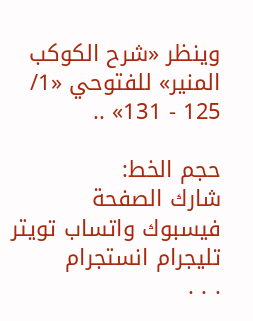وينظر «شرح الكوكب المنير» للفتوحي «1/ 125 - 131» ..

حجم الخط:
شارك الصفحة
فيسبوك واتساب تويتر تليجرام انستجرام
. . .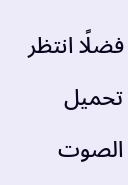فضلًا انتظر تحميل الصوت